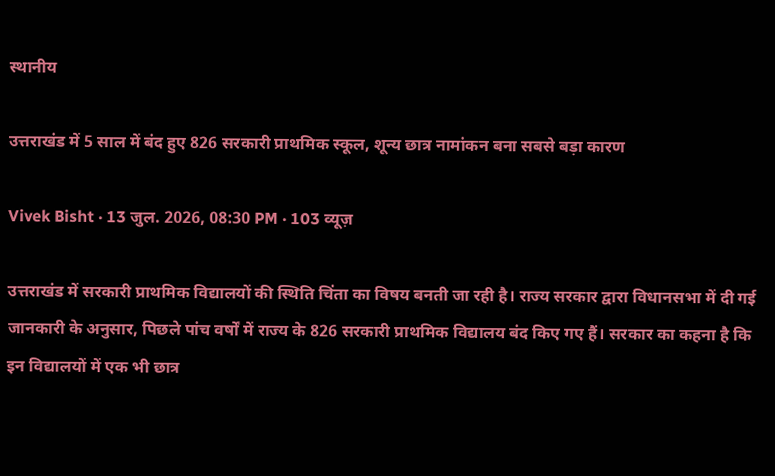स्थानीय

उत्तराखंड में 5 साल में बंद हुए 826 सरकारी प्राथमिक स्कूल, शून्य छात्र नामांकन बना सबसे बड़ा कारण

Vivek Bisht · 13 जुल. 2026, 08:30 PM · 103 व्यूज़

उत्तराखंड में सरकारी प्राथमिक विद्यालयों की स्थिति चिंता का विषय बनती जा रही है। राज्य सरकार द्वारा विधानसभा में दी गई जानकारी के अनुसार, पिछले पांच वर्षों में राज्य के 826 सरकारी प्राथमिक विद्यालय बंद किए गए हैं। सरकार का कहना है कि इन विद्यालयों में एक भी छात्र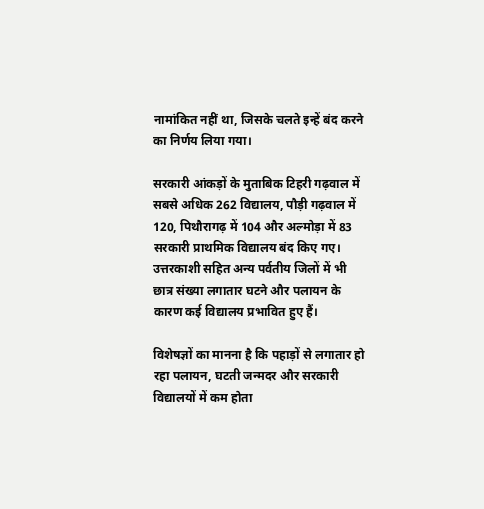नामांकित नहीं था, जिसके चलते इन्हें बंद करने का निर्णय लिया गया।

सरकारी आंकड़ों के मुताबिक टिहरी गढ़वाल में सबसे अधिक 262 विद्यालय, पौड़ी गढ़वाल में 120, पिथौरागढ़ में 104 और अल्मोड़ा में 83 सरकारी प्राथमिक विद्यालय बंद किए गए। उत्तरकाशी सहित अन्य पर्वतीय जिलों में भी छात्र संख्या लगातार घटने और पलायन के कारण कई विद्यालय प्रभावित हुए हैं।

विशेषज्ञों का मानना है कि पहाड़ों से लगातार हो रहा पलायन, घटती जन्मदर और सरकारी विद्यालयों में कम होता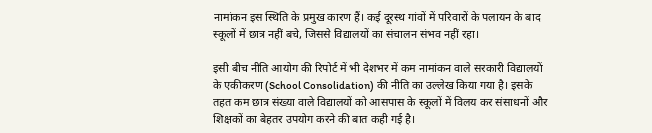नामांकन इस स्थिति के प्रमुख कारण हैं। कई दूरस्थ गांवों में परिवारों के पलायन के बाद स्कूलों में छात्र नहीं बचे, जिससे विद्यालयों का संचालन संभव नहीं रहा।

इसी बीच नीति आयोग की रिपोर्ट में भी देशभर में कम नामांकन वाले सरकारी विद्यालयों के एकीकरण (School Consolidation) की नीति का उल्लेख किया गया है। इसके तहत कम छात्र संख्या वाले विद्यालयों को आसपास के स्कूलों में विलय कर संसाधनों और शिक्षकों का बेहतर उपयोग करने की बात कही गई है।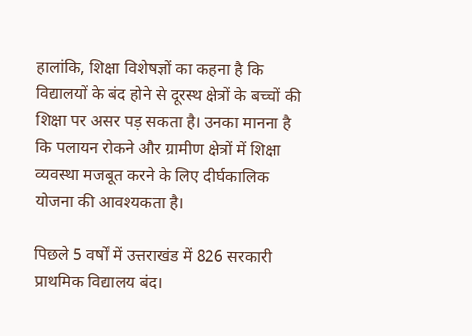हालांकि, शिक्षा विशेषज्ञों का कहना है कि विद्यालयों के बंद होने से दूरस्थ क्षेत्रों के बच्चों की शिक्षा पर असर पड़ सकता है। उनका मानना है कि पलायन रोकने और ग्रामीण क्षेत्रों में शिक्षा व्यवस्था मजबूत करने के लिए दीर्घकालिक योजना की आवश्यकता है।

पिछले 5 वर्षों में उत्तराखंड में 826 सरकारी प्राथमिक विद्यालय बंद।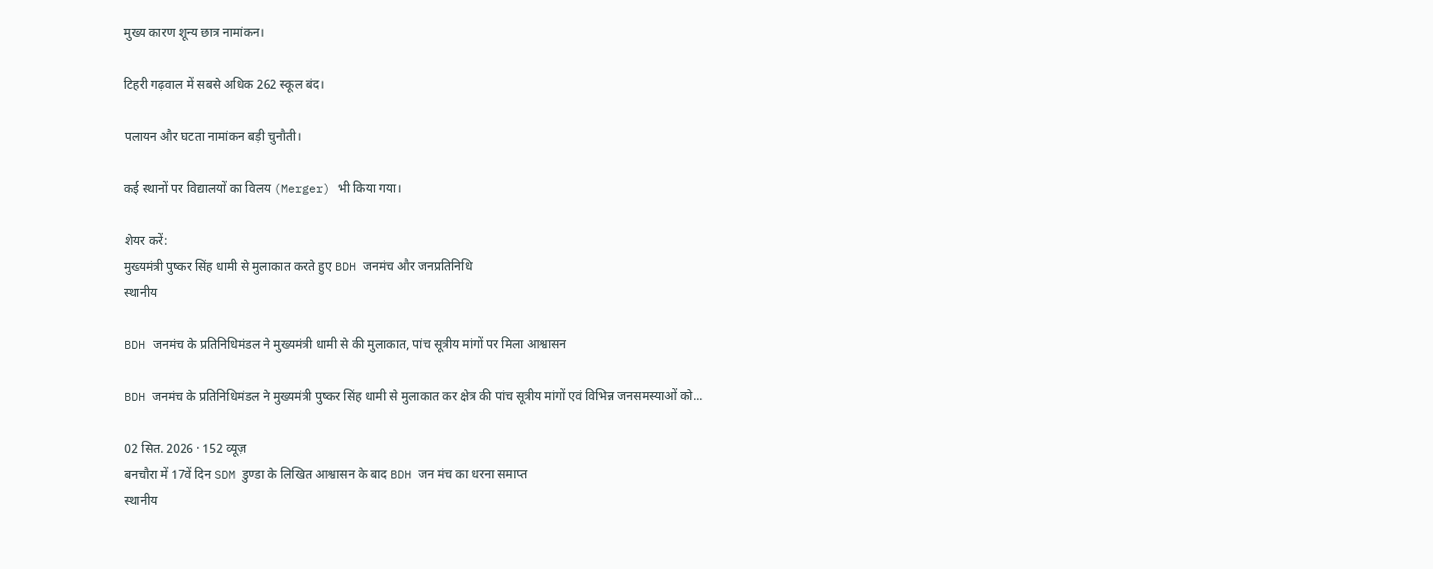मुख्य कारण शून्य छात्र नामांकन।

टिहरी गढ़वाल में सबसे अधिक 262 स्कूल बंद।

पलायन और घटता नामांकन बड़ी चुनौती।

कई स्थानों पर विद्यालयों का विलय (Merger) भी किया गया।

शेयर करें:
मुख्यमंत्री पुष्कर सिंह धामी से मुलाकात करते हुए BDH जनमंच और जनप्रतिनिधि
स्थानीय

BDH जनमंच के प्रतिनिधिमंडल ने मुख्यमंत्री धामी से की मुलाकात, पांच सूत्रीय मांगों पर मिला आश्वासन

BDH जनमंच के प्रतिनिधिमंडल ने मुख्यमंत्री पुष्कर सिंह धामी से मुलाकात कर क्षेत्र की पांच सूत्रीय मांगों एवं विभिन्न जनसमस्याओं को...

02 सित. 2026 · 152 व्यूज़
बनचौरा में 17वें दिन SDM डुण्डा के लिखित आश्वासन के बाद BDH जन मंच का धरना समाप्त
स्थानीय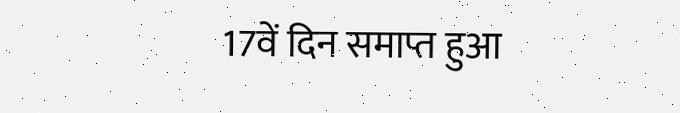17वें दिन समाप्त हुआ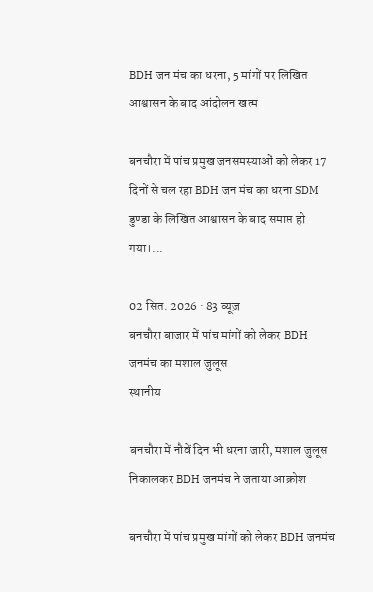BDH जन मंच का धरना, 5 मांगों पर लिखित आश्वासन के बाद आंदोलन खत्म

बनचौरा में पांच प्रमुख जनसमस्याओं को लेकर 17 दिनों से चल रहा BDH जन मंच का धरना SDM डुण्डा के लिखित आश्वासन के बाद समाप्त हो गया।...

02 सित. 2026 · 83 व्यूज़
बनचौरा बाजार में पांच मांगों को लेकर BDH जनमंच का मशाल जुलूस
स्थानीय

बनचौरा में नौवें दिन भी धरना जारी, मशाल जुलूस निकालकर BDH जनमंच ने जताया आक्रोश

बनचौरा में पांच प्रमुख मांगों को लेकर BDH जनमंच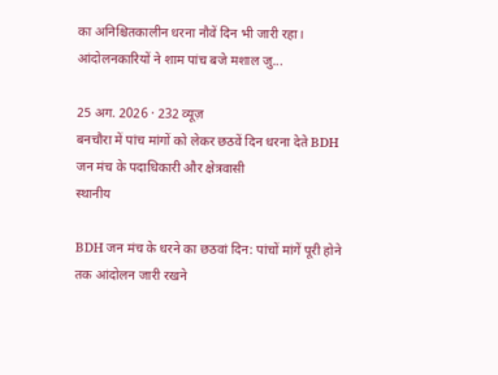का अनिश्चितकालीन धरना नौवें दिन भी जारी रहा। आंदोलनकारियों ने शाम पांच बजे मशाल जु...

25 अग. 2026 · 232 व्यूज़
बनचौरा में पांच मांगों को लेकर छठवें दिन धरना देते BDH जन मंच के पदाधिकारी और क्षेत्रवासी
स्थानीय

BDH जन मंच के धरने का छठवां दिन: पांचों मांगें पूरी होने तक आंदोलन जारी रखने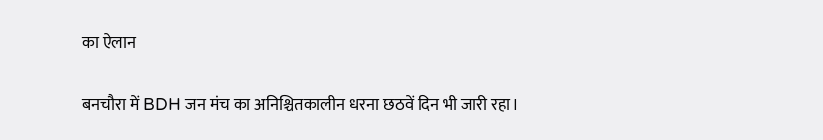का ऐलान

बनचौरा में BDH जन मंच का अनिश्चितकालीन धरना छठवें दिन भी जारी रहा।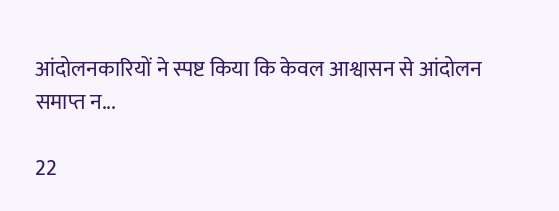आंदोलनकारियों ने स्पष्ट किया कि केवल आश्वासन से आंदोलन समाप्त न...

22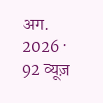अग. 2026 · 92 व्यूज़